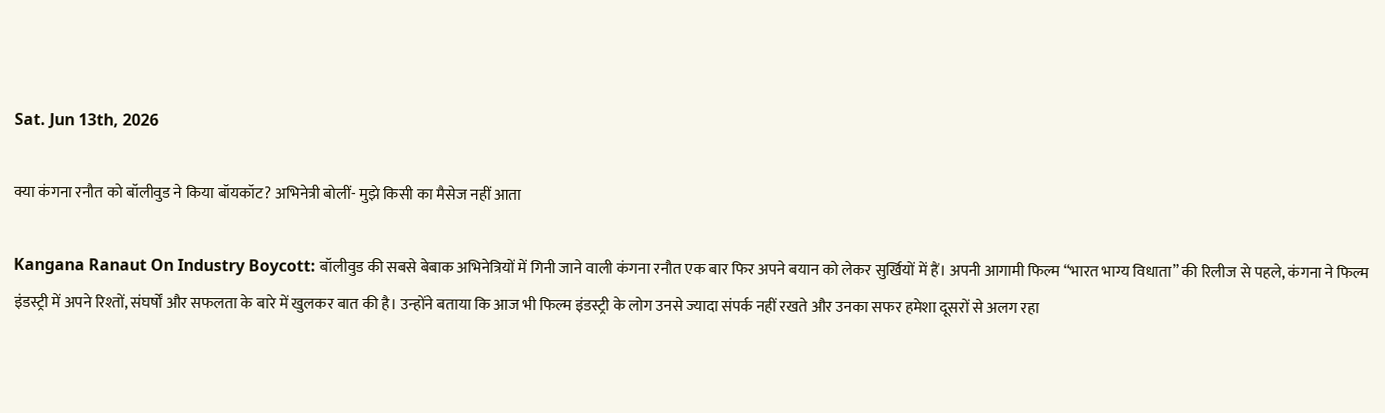Sat. Jun 13th, 2026

क्या कंगना रनौत को बॉलीवुड ने किया बॉयकॉट? अभिनेत्री बोलीं- मुझे किसी का मैसेज नहीं आता

Kangana Ranaut On Industry Boycott: बॉलीवुड की सबसे बेबाक अभिनेत्रियों में गिनी जाने वाली कंगना रनौत एक बार फिर अपने बयान को लेकर सुर्खियों में हैं। अपनी आगामी फिल्म “भारत भाग्य विधाता” की रिलीज से पहले, कंगना ने फिल्म इंडस्ट्री में अपने रिश्तों, संघर्षों और सफलता के बारे में खुलकर बात की है। उन्होंने बताया कि आज भी फिल्म इंडस्ट्री के लोग उनसे ज्यादा संपर्क नहीं रखते और उनका सफर हमेशा दूसरों से अलग रहा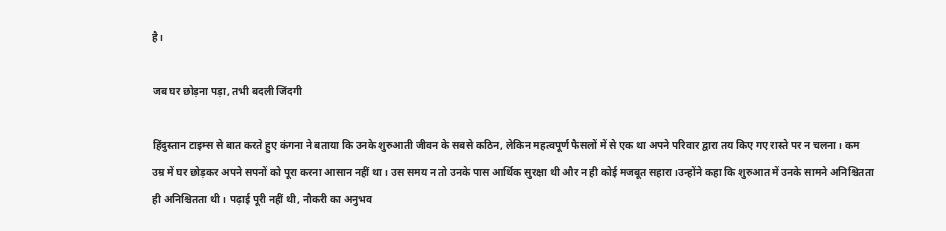है।

जब घर छोड़ना पड़ा, तभी बदली जिंदगी

हिंदुस्तान टाइम्स से बात करते हुए कंगना ने बताया कि उनके शुरुआती जीवन के सबसे कठिन, लेकिन महत्वपूर्ण फैसलों में से एक था अपने परिवार द्वारा तय किए गए रास्ते पर न चलना। कम उम्र में घर छोड़कर अपने सपनों को पूरा करना आसान नहीं था। उस समय न तो उनके पास आर्थिक सुरक्षा थी और न ही कोई मजबूत सहारा।उन्होंने कहा कि शुरुआत में उनके सामने अनिश्चितता ही अनिश्चितता थी। पढ़ाई पूरी नहीं थी, नौकरी का अनुभव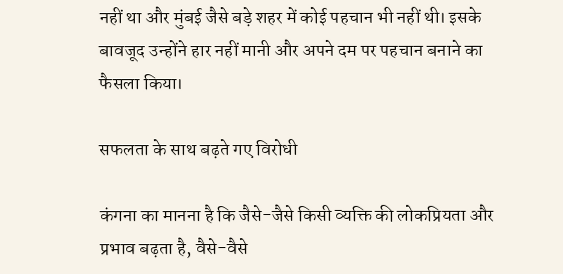नहीं था और मुंबई जैसे बड़े शहर में कोई पहचान भी नहीं थी। इसके बावजूद उन्होंने हार नहीं मानी और अपने दम पर पहचान बनाने का फैसला किया।

सफलता के साथ बढ़ते गए विरोधी

कंगना का मानना है कि जैसे-जैसे किसी व्यक्ति की लोकप्रियता और प्रभाव बढ़ता है, वैसे-वैसे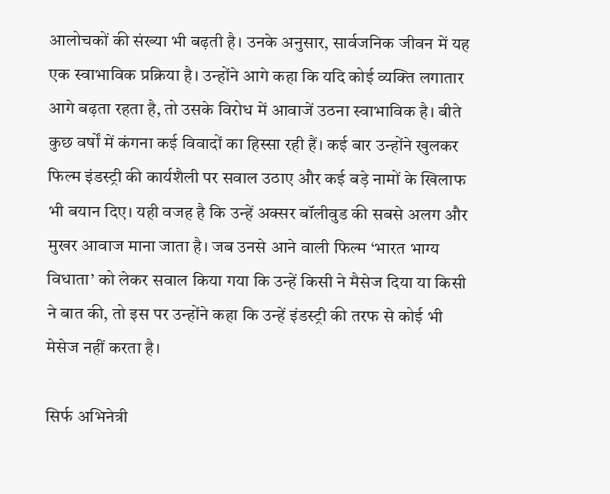आलोचकों की संख्या भी बढ़ती है। उनके अनुसार, सार्वजनिक जीवन में यह एक स्वाभाविक प्रक्रिया है। उन्होंने आगे कहा कि यदि कोई व्यक्ति लगातार आगे बढ़ता रहता है, तो उसके विरोध में आवाजें उठना स्वाभाविक है। बीते कुछ वर्षों में कंगना कई विवादों का हिस्सा रही हैं। कई बार उन्होंने खुलकर फिल्म इंडस्ट्री की कार्यशैली पर सवाल उठाए और कई बड़े नामों के खिलाफ भी बयान दिए। यही वजह है कि उन्हें अक्सर बॉलीवुड की सबसे अलग और मुखर आवाज माना जाता है। जब उनसे आने वाली फिल्म ‘भारत भाग्य विधाता’ को लेकर सवाल किया गया कि उन्हें किसी ने मैसेज दिया या किसी ने बात की, तो इस पर उन्होंने कहा कि उन्हें इंडस्ट्री की तरफ से कोई भी मेसेज नहीं करता है।

सिर्फ अभिनेत्री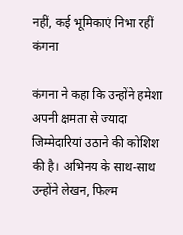नहीं, कई भूमिकाएं निभा रहीं कंगना

कंगना ने कहा कि उन्होंने हमेशा अपनी क्षमता से ज्यादा जिम्मेदारियां उठाने की कोशिश की है। अभिनय के साथ-साथ उन्होंने लेखन, फिल्म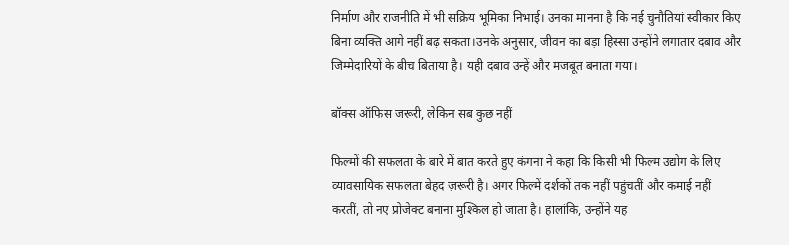निर्माण और राजनीति में भी सक्रिय भूमिका निभाई। उनका मानना है कि नई चुनौतियां स्वीकार किए बिना व्यक्ति आगे नहीं बढ़ सकता।उनके अनुसार, जीवन का बड़ा हिस्सा उन्होंने लगातार दबाव और जिम्मेदारियों के बीच बिताया है। यही दबाव उन्हें और मजबूत बनाता गया।

बॉक्स ऑफिस जरूरी, लेकिन सब कुछ नहीं

फिल्मों की सफलता के बारे में बात करते हुए कंगना ने कहा कि किसी भी फिल्म उद्योग के लिए व्यावसायिक सफलता बेहद ज़रूरी है। अगर फिल्में दर्शकों तक नहीं पहुंचतीं और कमाई नहीं करतीं, तो नए प्रोजेक्ट बनाना मुश्किल हो जाता है। हालांकि, उन्होंने यह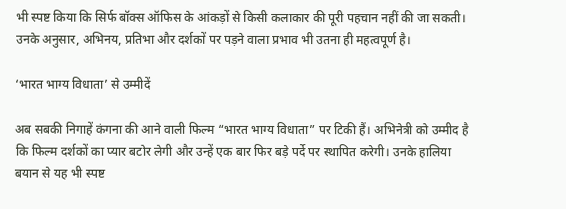भी स्पष्ट किया कि सिर्फ बॉक्स ऑफिस के आंकड़ों से किसी कलाकार की पूरी पहचान नहीं की जा सकती। उनके अनुसार, अभिनय, प्रतिभा और दर्शकों पर पड़ने वाला प्रभाव भी उतना ही महत्वपूर्ण है।

‘भारत भाग्य विधाता’ से उम्मीदें

अब सबकी निगाहें कंगना की आने वाली फिल्म “भारत भाग्य विधाता” पर टिकी हैं। अभिनेत्री को उम्मीद है कि फिल्म दर्शकों का प्यार बटोर लेगी और उन्हें एक बार फिर बड़े पर्दे पर स्थापित करेगी। उनके हालिया बयान से यह भी स्पष्ट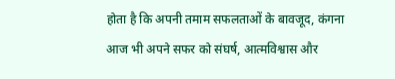होता है कि अपनी तमाम सफलताओं के बावजूद, कंगना आज भी अपने सफर को संघर्ष, आत्मविश्वास और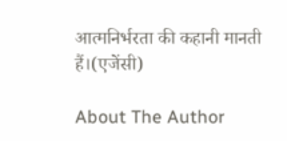आत्मनिर्भरता की कहानी मानती हैं।(एजेंसी)

About The Author